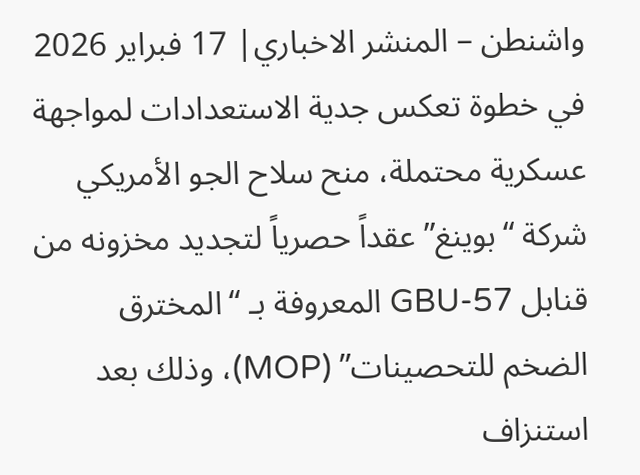واشنطن – المنشر الاخباري| 17 فبراير 2026 في خطوة تعكس جدية الاستعدادات لمواجهة عسكرية محتملة، منح سلاح الجو الأمريكي شركة “بوينغ” عقداً حصرياً لتجديد مخزونه من قنابل GBU-57 المعروفة بـ “المخترق الضخم للتحصينات” (MOP)، وذلك بعد استنزاف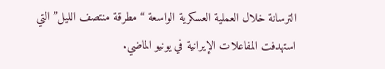الترسانة خلال العملية العسكرية الواسعة “مطرقة منتصف الليل” التي استهدفت المفاعلات الإيرانية في يونيو الماضي.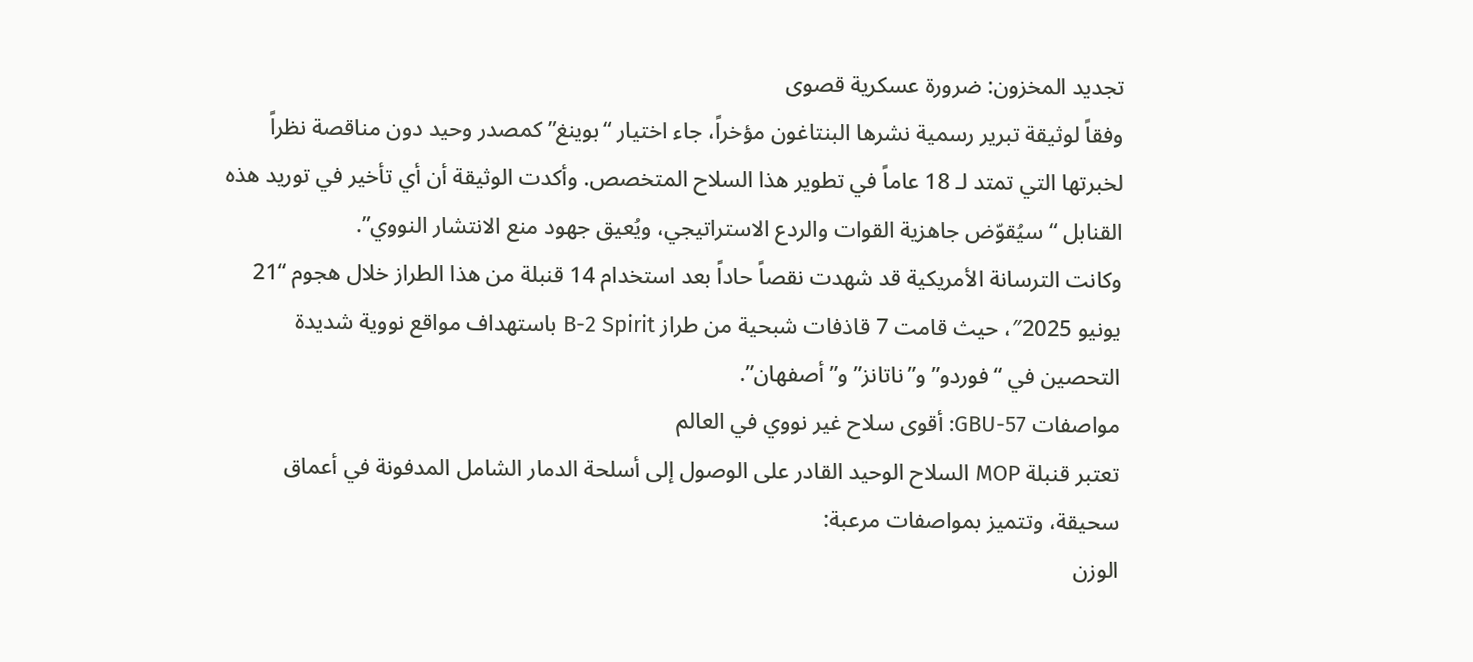تجديد المخزون: ضرورة عسكرية قصوى
وفقاً لوثيقة تبرير رسمية نشرها البنتاغون مؤخراً، جاء اختيار “بوينغ” كمصدر وحيد دون مناقصة نظراً لخبرتها التي تمتد لـ 18 عاماً في تطوير هذا السلاح المتخصص. وأكدت الوثيقة أن أي تأخير في توريد هذه القنابل “سيُقوّض جاهزية القوات والردع الاستراتيجي، ويُعيق جهود منع الانتشار النووي”.
وكانت الترسانة الأمريكية قد شهدت نقصاً حاداً بعد استخدام 14 قنبلة من هذا الطراز خلال هجوم “21 يونيو 2025″، حيث قامت 7 قاذفات شبحية من طراز B-2 Spirit باستهداف مواقع نووية شديدة التحصين في “فوردو” و”ناتانز” و”أصفهان”.
مواصفات GBU-57: أقوى سلاح غير نووي في العالم
تعتبر قنبلة MOP السلاح الوحيد القادر على الوصول إلى أسلحة الدمار الشامل المدفونة في أعماق سحيقة، وتتميز بمواصفات مرعبة:
الوزن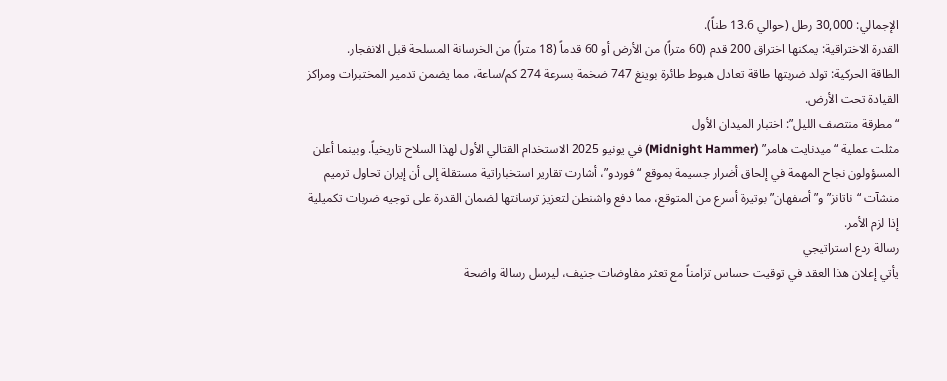الإجمالي: 30,000 رطل (حوالي 13.6 طناً).
القدرة الاختراقية: يمكنها اختراق 200 قدم (60 متراً) من الأرض أو 60 قدماً (18 متراً) من الخرسانة المسلحة قبل الانفجار.
الطاقة الحركية: تولد ضربتها طاقة تعادل هبوط طائرة بوينغ 747 ضخمة بسرعة 274 كم/ساعة، مما يضمن تدمير المختبرات ومراكز القيادة تحت الأرض.
“مطرقة منتصف الليل”: اختبار الميدان الأول
مثلت عملية “ميدنايت هامر” (Midnight Hammer) في يونيو 2025 الاستخدام القتالي الأول لهذا السلاح تاريخياً. وبينما أعلن المسؤولون نجاح المهمة في إلحاق أضرار جسيمة بموقع “فوردو”، أشارت تقارير استخباراتية مستقلة إلى أن إيران تحاول ترميم منشآت “ناتانز” و”أصفهان” بوتيرة أسرع من المتوقع، مما دفع واشنطن لتعزيز ترسانتها لضمان القدرة على توجيه ضربات تكميلية إذا لزم الأمر.
رسالة ردع استراتيجي
يأتي إعلان هذا العقد في توقيت حساس تزامناً مع تعثر مفاوضات جنيف، ليرسل رسالة واضحة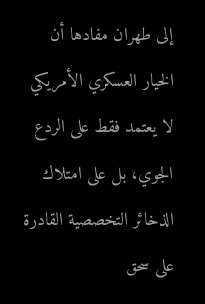إلى طهران مفادها أن الخيار العسكري الأمريكي لا يعتمد فقط على الردع الجوي، بل على امتلاك الذخائر التخصصية القادرة على سحق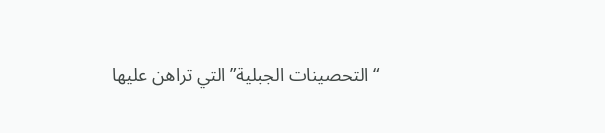“التحصينات الجبلية” التي تراهن عليها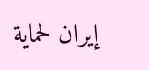إيران لحماية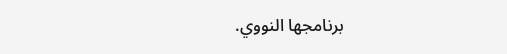برنامجها النووي.